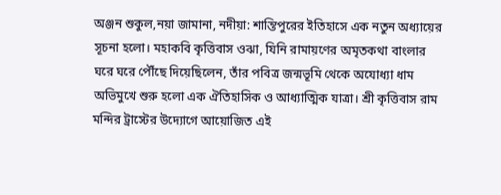অঞ্জন শুকুল,নয়া জামানা, নদীয়া: শান্তিপুরের ইতিহাসে এক নতুন অধ্যায়ের সূচনা হলো। মহাকবি কৃত্তিবাস ওঝা, যিনি রামায়ণের অমৃতকথা বাংলার ঘরে ঘরে পৌঁছে দিয়েছিলেন, তাঁর পবিত্র জন্মভূমি থেকে অযোধ্যা ধাম অভিমুখে শুরু হলো এক ঐতিহাসিক ও আধ্যাত্মিক যাত্রা। শ্রী কৃত্তিবাস রাম মন্দির ট্রাস্টের উদ্যোগে আয়োজিত এই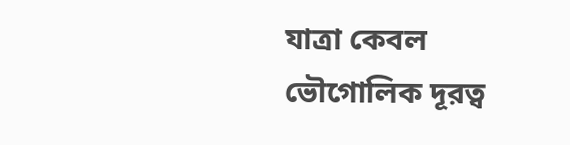যাত্রা কেবল ভৌগোলিক দূরত্ব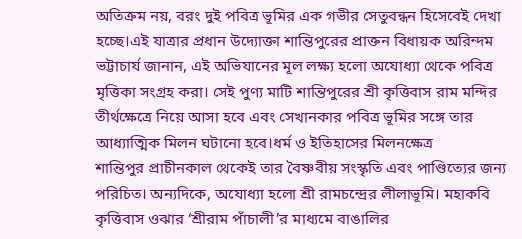অতিক্রম নয়, বরং দুই পবিত্র ভূমির এক গভীর সেতুবন্ধন হিসেবেই দেখা হচ্ছে।এই যাত্রার প্রধান উদ্যোক্তা শান্তিপুরের প্রাক্তন বিধায়ক অরিন্দম ভট্টাচার্য জানান, এই অভিযানের মূল লক্ষ্য হলো অযোধ্যা থেকে পবিত্র মৃত্তিকা সংগ্রহ করা। সেই পুণ্য মাটি শান্তিপুরের শ্রী কৃত্তিবাস রাম মন্দির তীর্থক্ষেত্রে নিয়ে আসা হবে এবং সেখানকার পবিত্র ভূমির সঙ্গে তার আধ্যাত্মিক মিলন ঘটানো হবে।ধর্ম ও ইতিহাসের মিলনক্ষেত্র
শান্তিপুর প্রাচীনকাল থেকেই তার বৈষ্ণবীয় সংস্কৃতি এবং পাণ্ডিত্যের জন্য পরিচিত। অন্যদিকে, অযোধ্যা হলো শ্রী রামচন্দ্রের লীলাভূমি। মহাকবি কৃত্তিবাস ওঝার ‘শ্রীরাম পাঁচালী’র মাধ্যমে বাঙালির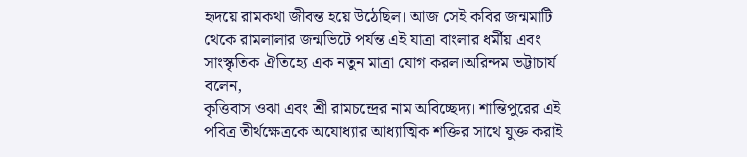হৃদয়ে রামকথা জীবন্ত হয়ে উঠেছিল। আজ সেই কবির জন্মমাটি থেকে রামলালার জন্মভিটে পর্যন্ত এই যাত্রা বাংলার ধর্মীয় এবং সাংস্কৃতিক ঐতিহ্যে এক নতুন মাত্রা যোগ করল।অরিন্দম ভট্টাচার্য বলেন,
কৃত্তিবাস ওঝা এবং শ্রী রামচন্দ্রের নাম অবিচ্ছেদ্য। শান্তিপুরের এই পবিত্র তীর্থক্ষেত্রকে অযোধ্যার আধ্যাত্মিক শক্তির সাথে যুক্ত করাই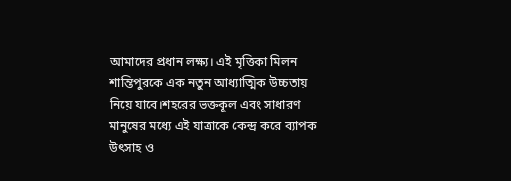আমাদের প্রধান লক্ষ্য। এই মৃত্তিকা মিলন শান্তিপুরকে এক নতুন আধ্যাত্মিক উচ্চতায় নিয়ে যাবে।শহরের ভক্তকূল এবং সাধারণ মানুষের মধ্যে এই যাত্রাকে কেন্দ্র করে ব্যাপক উৎসাহ ও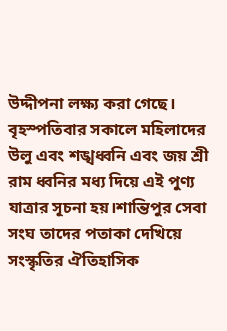উদ্দীপনা লক্ষ্য করা গেছে। বৃহস্পতিবার সকালে মহিলাদের উলু এবং শঙ্খধ্বনি এবং জয় শ্রী রাম ধ্বনির মধ্য দিয়ে এই পুণ্য যাত্রার সূচনা হয়।শান্তিপুর সেবা সংঘ তাদের পতাকা দেখিয়ে সংস্কৃতির ঐতিহাসিক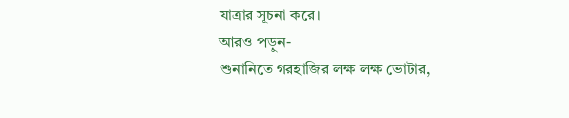যাত্রার সূচনা করে।
আরও পড়ুন-
শুনানিতে গরহাজির লক্ষ লক্ষ ভোটার,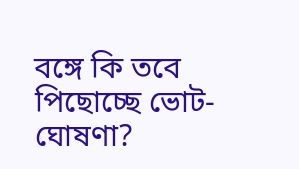বঙ্গে কি তবে পিছোচ্ছে ভোট-ঘোষণা?